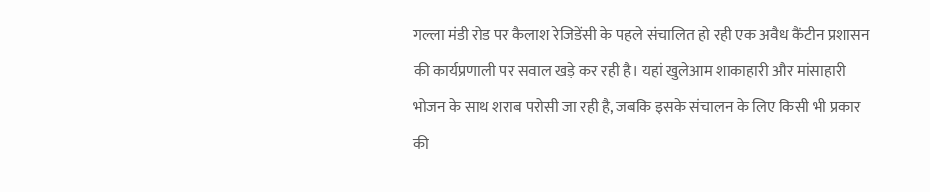गल्ला मंडी रोड पर कैलाश रेजिडेंसी के पहले संचालित हो रही एक अवैध कैंटीन प्रशासन की कार्यप्रणाली पर सवाल खड़े कर रही है। यहां खुलेआम शाकाहारी और मांसाहारी भोजन के साथ शराब परोसी जा रही है, जबकि इसके संचालन के लिए किसी भी प्रकार की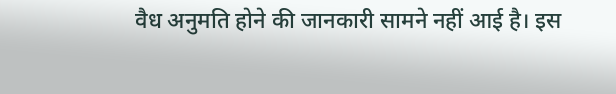वैध अनुमति होने की जानकारी सामने नहीं आई है। इस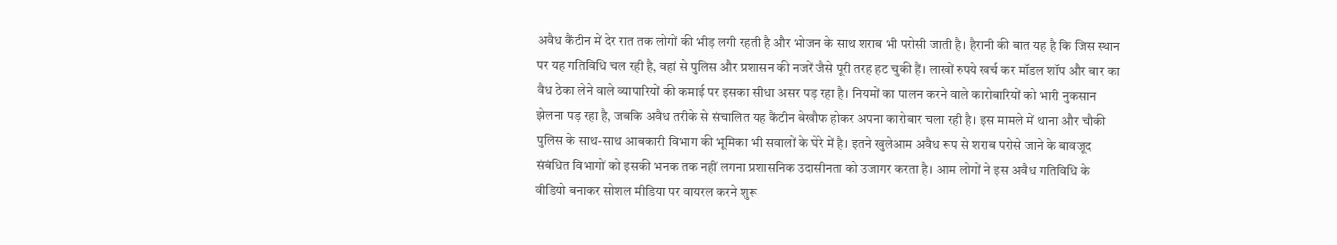अवैध कैंटीन में देर रात तक लोगों की भीड़ लगी रहती है और भोजन के साथ शराब भी परोसी जाती है। हैरानी की बात यह है कि जिस स्थान पर यह गतिविधि चल रही है, वहां से पुलिस और प्रशासन की नजरें जैसे पूरी तरह हट चुकी हैं। लाखों रुपये खर्च कर मॉडल शॉप और बार का वैध ठेका लेने वाले व्यापारियों की कमाई पर इसका सीधा असर पड़ रहा है। नियमों का पालन करने वाले कारोबारियों को भारी नुकसान झेलना पड़ रहा है, जबकि अवैध तरीके से संचालित यह कैंटीन बेखौफ होकर अपना कारोबार चला रही है। इस मामले में थाना और चौकी पुलिस के साथ-साथ आबकारी विभाग की भूमिका भी सवालों के घेरे में है। इतने खुलेआम अवैध रूप से शराब परोसे जाने के बावजूद संबंधित विभागों को इसकी भनक तक नहीं लगना प्रशासनिक उदासीनता को उजागर करता है। आम लोगों ने इस अवैध गतिविधि के वीडियो बनाकर सोशल मीडिया पर वायरल करने शुरू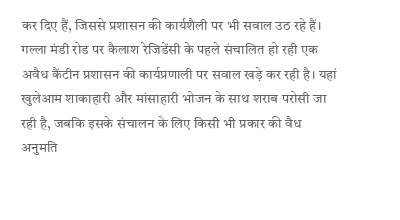कर दिए हैं, जिससे प्रशासन की कार्यशैली पर भी सवाल उठ रहे हैं।
गल्ला मंडी रोड पर कैलाश रेजिडेंसी के पहले संचालित हो रही एक अवैध कैंटीन प्रशासन की कार्यप्रणाली पर सवाल खड़े कर रही है। यहां खुलेआम शाकाहारी और मांसाहारी भोजन के साथ शराब परोसी जा रही है, जबकि इसके संचालन के लिए किसी भी प्रकार की वैध अनुमति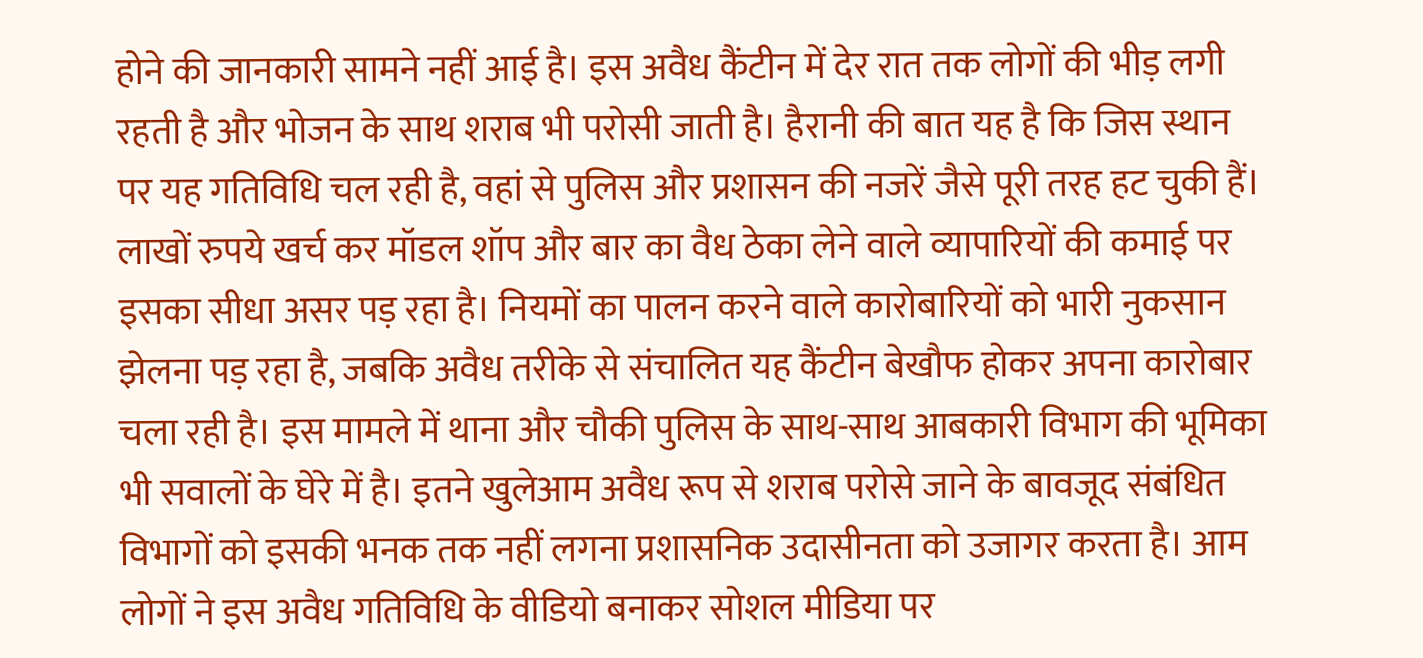होने की जानकारी सामने नहीं आई है। इस अवैध कैंटीन में देर रात तक लोगों की भीड़ लगी रहती है और भोजन के साथ शराब भी परोसी जाती है। हैरानी की बात यह है कि जिस स्थान पर यह गतिविधि चल रही है, वहां से पुलिस और प्रशासन की नजरें जैसे पूरी तरह हट चुकी हैं। लाखों रुपये खर्च कर मॉडल शॉप और बार का वैध ठेका लेने वाले व्यापारियों की कमाई पर इसका सीधा असर पड़ रहा है। नियमों का पालन करने वाले कारोबारियों को भारी नुकसान झेलना पड़ रहा है, जबकि अवैध तरीके से संचालित यह कैंटीन बेखौफ होकर अपना कारोबार चला रही है। इस मामले में थाना और चौकी पुलिस के साथ-साथ आबकारी विभाग की भूमिका भी सवालों के घेरे में है। इतने खुलेआम अवैध रूप से शराब परोसे जाने के बावजूद संबंधित विभागों को इसकी भनक तक नहीं लगना प्रशासनिक उदासीनता को उजागर करता है। आम लोगों ने इस अवैध गतिविधि के वीडियो बनाकर सोशल मीडिया पर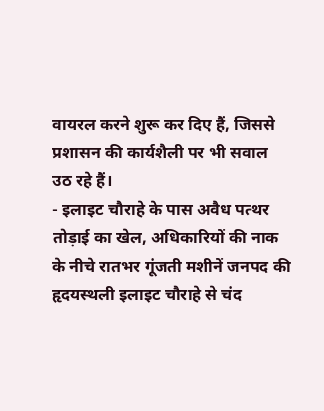वायरल करने शुरू कर दिए हैं, जिससे प्रशासन की कार्यशैली पर भी सवाल उठ रहे हैं।
- इलाइट चौराहे के पास अवैध पत्थर तोड़ाई का खेल, अधिकारियों की नाक के नीचे रातभर गूंजती मशीनें जनपद की हृदयस्थली इलाइट चौराहे से चंद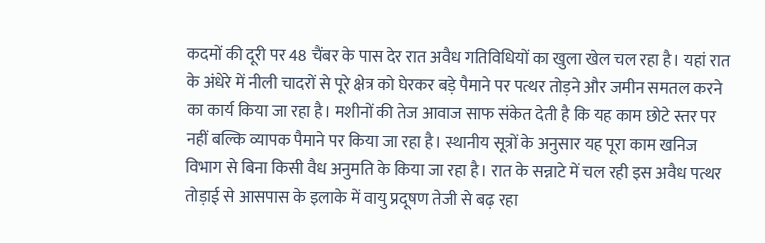कदमों की दूरी पर 48 चैंबर के पास देर रात अवैध गतिविधियों का खुला खेल चल रहा है। यहां रात के अंधेरे में नीली चादरों से पूरे क्षेत्र को घेरकर बड़े पैमाने पर पत्थर तोड़ने और जमीन समतल करने का कार्य किया जा रहा है। मशीनों की तेज आवाज साफ संकेत देती है कि यह काम छोटे स्तर पर नहीं बल्कि व्यापक पैमाने पर किया जा रहा है। स्थानीय सूत्रों के अनुसार यह पूरा काम खनिज विभाग से बिना किसी वैध अनुमति के किया जा रहा है। रात के सन्नाटे में चल रही इस अवैध पत्थर तोड़ाई से आसपास के इलाके में वायु प्रदूषण तेजी से बढ़ रहा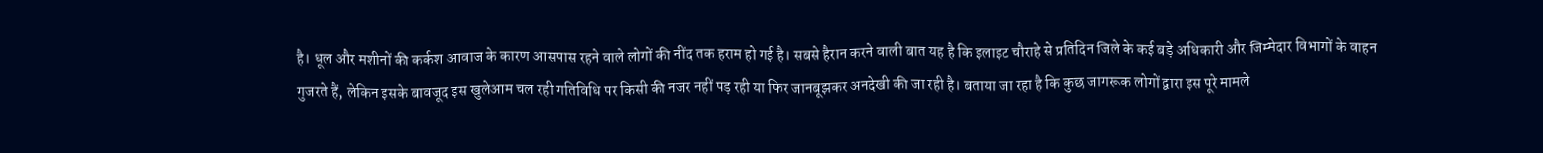है। धूल और मशीनों की कर्कश आवाज के कारण आसपास रहने वाले लोगों की नींद तक हराम हो गई है। सबसे हैरान करने वाली बात यह है कि इलाइट चौराहे से प्रतिदिन जिले के कई बड़े अधिकारी और जिम्मेदार विभागों के वाहन गुजरते हैं, लेकिन इसके बावजूद इस खुलेआम चल रही गतिविधि पर किसी की नजर नहीं पड़ रही या फिर जानबूझकर अनदेखी की जा रही है। बताया जा रहा है कि कुछ जागरूक लोगों द्वारा इस पूरे मामले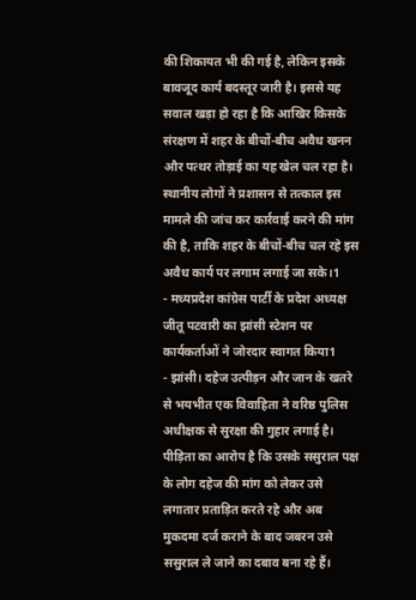की शिकायत भी की गई है, लेकिन इसके बावजूद कार्य बदस्तूर जारी है। इससे यह सवाल खड़ा हो रहा है कि आखिर किसके संरक्षण में शहर के बीचों-बीच अवैध खनन और पत्थर तोड़ाई का यह खेल चल रहा है। स्थानीय लोगों ने प्रशासन से तत्काल इस मामले की जांच कर कार्रवाई करने की मांग की है, ताकि शहर के बीचों-बीच चल रहे इस अवैध कार्य पर लगाम लगाई जा सके।1
- मध्यप्रदेश कांग्रेस पार्टी के प्रदेश अध्यक्ष जीतू पटवारी का झांसी स्टेशन पर कार्यकर्ताओं ने जोरदार स्वागत किया1
- झांसी। दहेज उत्पीड़न और जान के खतरे से भयभीत एक विवाहिता ने वरिष्ठ पुलिस अधीक्षक से सुरक्षा की गुहार लगाई है। पीड़िता का आरोप है कि उसके ससुराल पक्ष के लोग दहेज की मांग को लेकर उसे लगातार प्रताड़ित करते रहे और अब मुकदमा दर्ज कराने के बाद जबरन उसे ससुराल ले जाने का दबाव बना रहे हैं।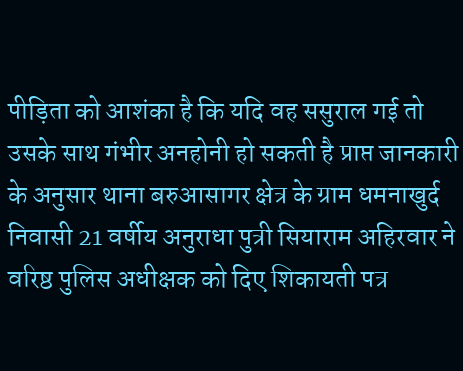पीड़िता को आशंका है कि यदि वह ससुराल गई तो उसके साथ गंभीर अनहोनी हो सकती है प्राप्त जानकारी के अनुसार थाना बरुआसागर क्षेत्र के ग्राम धमनाखुर्द निवासी 21 वर्षीय अनुराधा पुत्री सियाराम अहिरवार ने वरिष्ठ पुलिस अधीक्षक को दिए शिकायती पत्र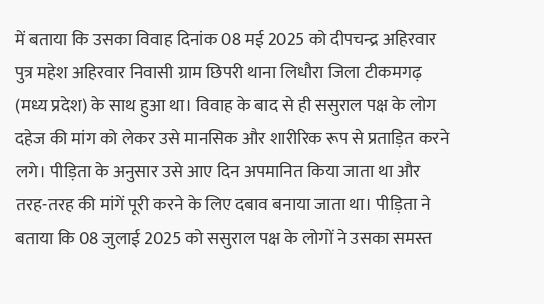में बताया कि उसका विवाह दिनांक 08 मई 2025 को दीपचन्द्र अहिरवार पुत्र महेश अहिरवार निवासी ग्राम छिपरी थाना लिधौरा जिला टीकमगढ़ (मध्य प्रदेश) के साथ हुआ था। विवाह के बाद से ही ससुराल पक्ष के लोग दहेज की मांग को लेकर उसे मानसिक और शारीरिक रूप से प्रताड़ित करने लगे। पीड़िता के अनुसार उसे आए दिन अपमानित किया जाता था और तरह-तरह की मांगें पूरी करने के लिए दबाव बनाया जाता था। पीड़िता ने बताया कि 08 जुलाई 2025 को ससुराल पक्ष के लोगों ने उसका समस्त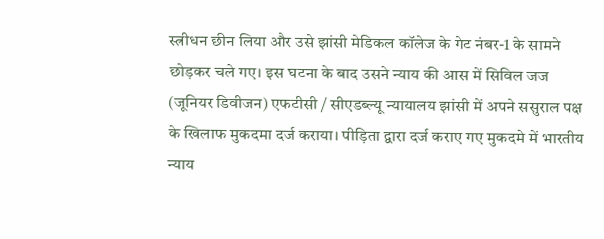स्त्रीधन छीन लिया और उसे झांसी मेडिकल कॉलेज के गेट नंबर-1 के सामने छोड़कर चले गए। इस घटना के बाद उसने न्याय की आस में सिविल जज (जूनियर डिवीजन) एफटीसी / सीएडब्ल्यू न्यायालय झांसी में अपने ससुराल पक्ष के खिलाफ मुकदमा दर्ज कराया। पीड़िता द्वारा दर्ज कराए गए मुकदमे में भारतीय न्याय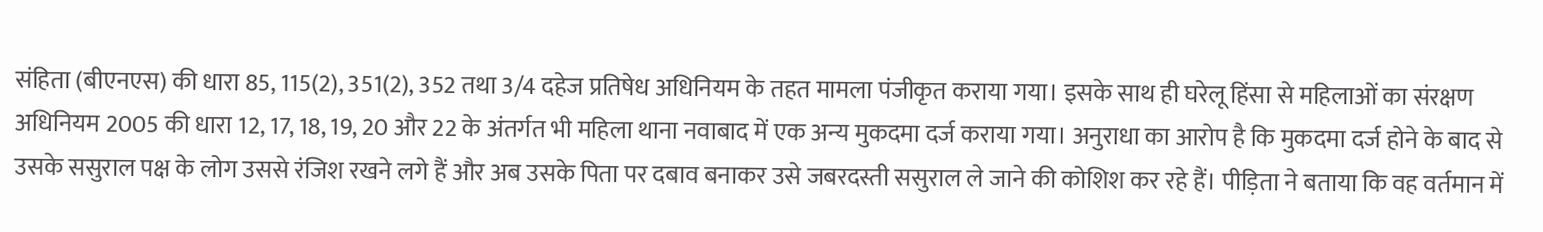संहिता (बीएनएस) की धारा 85, 115(2), 351(2), 352 तथा 3/4 दहेज प्रतिषेध अधिनियम के तहत मामला पंजीकृत कराया गया। इसके साथ ही घरेलू हिंसा से महिलाओं का संरक्षण अधिनियम 2005 की धारा 12, 17, 18, 19, 20 और 22 के अंतर्गत भी महिला थाना नवाबाद में एक अन्य मुकदमा दर्ज कराया गया। अनुराधा का आरोप है कि मुकदमा दर्ज होने के बाद से उसके ससुराल पक्ष के लोग उससे रंजिश रखने लगे हैं और अब उसके पिता पर दबाव बनाकर उसे जबरदस्ती ससुराल ले जाने की कोशिश कर रहे हैं। पीड़िता ने बताया कि वह वर्तमान में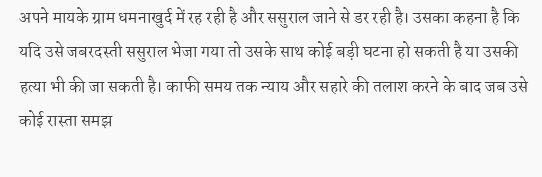अपने मायके ग्राम धमनाखुर्द में रह रही है और ससुराल जाने से डर रही है। उसका कहना है कि यदि उसे जबरदस्ती ससुराल भेजा गया तो उसके साथ कोई बड़ी घटना हो सकती है या उसकी हत्या भी की जा सकती है। काफी समय तक न्याय और सहारे की तलाश करने के बाद जब उसे कोई रास्ता समझ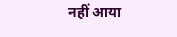नहीं आया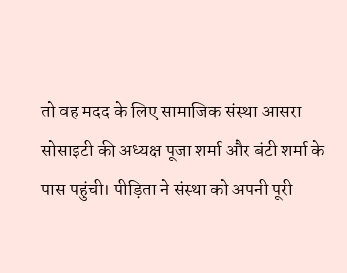तो वह मदद के लिए सामाजिक संस्था आसरा सोसाइटी की अध्यक्ष पूजा शर्मा और बंटी शर्मा के पास पहुंची। पीड़िता ने संस्था को अपनी पूरी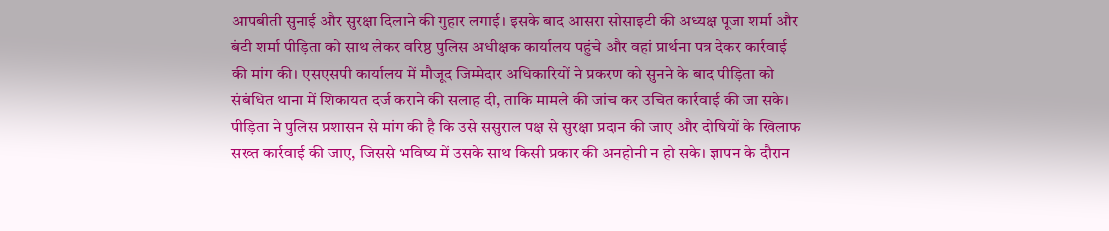आपबीती सुनाई और सुरक्षा दिलाने की गुहार लगाई। इसके बाद आसरा सोसाइटी की अध्यक्ष पूजा शर्मा और बंटी शर्मा पीड़िता को साथ लेकर वरिष्ठ पुलिस अधीक्षक कार्यालय पहुंचे और वहां प्रार्थना पत्र देकर कार्रवाई की मांग की। एसएसपी कार्यालय में मौजूद जिम्मेदार अधिकारियों ने प्रकरण को सुनने के बाद पीड़िता को संबंधित थाना में शिकायत दर्ज कराने की सलाह दी, ताकि मामले की जांच कर उचित कार्रवाई की जा सके। पीड़िता ने पुलिस प्रशासन से मांग की है कि उसे ससुराल पक्ष से सुरक्षा प्रदान की जाए और दोषियों के खिलाफ सख्त कार्रवाई की जाए, जिससे भविष्य में उसके साथ किसी प्रकार की अनहोनी न हो सके। ज्ञापन के दौरान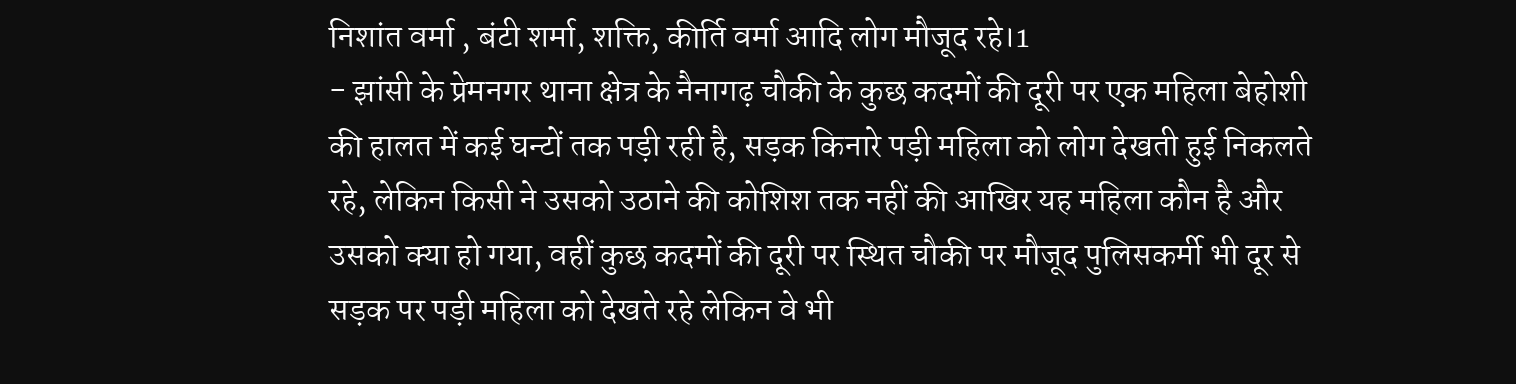निशांत वर्मा , बंटी शर्मा, शक्ति, कीर्ति वर्मा आदि लोग मौजूद रहे।1
- झांसी के प्रेमनगर थाना क्षेत्र के नैनागढ़ चौकी के कुछ कदमों की दूरी पर एक महिला बेहोशी की हालत में कई घन्टों तक पड़ी रही है, सड़क किनारे पड़ी महिला को लोग देखती हुई निकलते रहे, लेकिन किसी ने उसको उठाने की कोशिश तक नहीं की आखिर यह महिला कौन है और उसको क्या हो गया, वहीं कुछ कदमों की दूरी पर स्थित चौकी पर मौजूद पुलिसकर्मी भी दूर से सड़क पर पड़ी महिला को देखते रहे लेकिन वे भी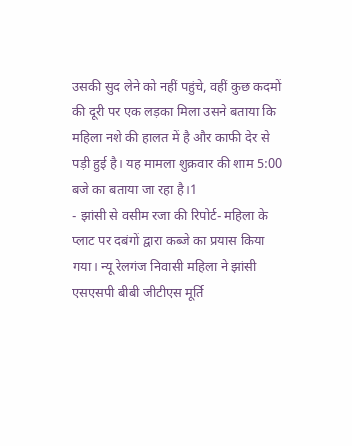उसकी सुद लेने को नहीं पहुंचे, वहीं कुछ कदमों की दूरी पर एक लड़का मिला उसने बताया कि महिला नशे की हालत में है और काफी देर से पड़ी हुई है। यह मामला शुक्रवार की शाम 5:00 बजे का बताया जा रहा है।1
- झांसी से वसीम रजा की रिपोर्ट- महिला के प्लाट पर दबंगों द्वारा कब्जे का प्रयास किया गया। न्यू रेलगंज निवासी महिला ने झांसी एसएसपी बीबी जीटीएस मूर्ति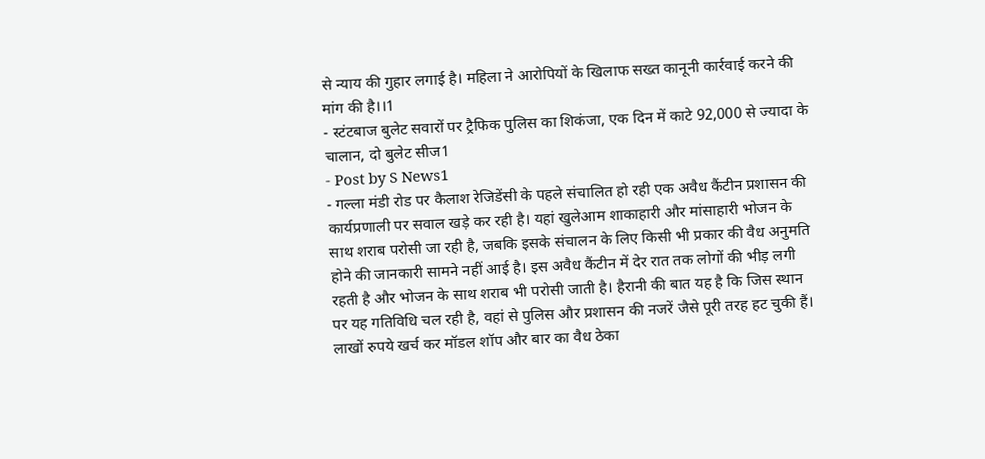से न्याय की गुहार लगाई है। महिला ने आरोपियों के खिलाफ सख्त कानूनी कार्रवाई करने की मांग की है।।1
- स्टंटबाज बुलेट सवारों पर ट्रैफिक पुलिस का शिकंजा, एक दिन में काटे 92,000 से ज्यादा के चालान, दो बुलेट सीज1
- Post by S News1
- गल्ला मंडी रोड पर कैलाश रेजिडेंसी के पहले संचालित हो रही एक अवैध कैंटीन प्रशासन की कार्यप्रणाली पर सवाल खड़े कर रही है। यहां खुलेआम शाकाहारी और मांसाहारी भोजन के साथ शराब परोसी जा रही है, जबकि इसके संचालन के लिए किसी भी प्रकार की वैध अनुमति होने की जानकारी सामने नहीं आई है। इस अवैध कैंटीन में देर रात तक लोगों की भीड़ लगी रहती है और भोजन के साथ शराब भी परोसी जाती है। हैरानी की बात यह है कि जिस स्थान पर यह गतिविधि चल रही है, वहां से पुलिस और प्रशासन की नजरें जैसे पूरी तरह हट चुकी हैं। लाखों रुपये खर्च कर मॉडल शॉप और बार का वैध ठेका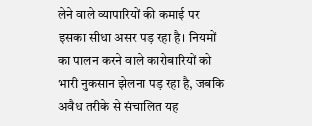लेने वाले व्यापारियों की कमाई पर इसका सीधा असर पड़ रहा है। नियमों का पालन करने वाले कारोबारियों को भारी नुकसान झेलना पड़ रहा है, जबकि अवैध तरीके से संचालित यह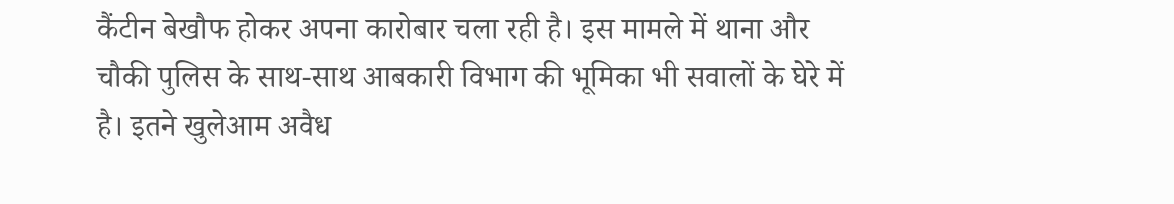कैंटीन बेखौफ होकर अपना कारोबार चला रही है। इस मामले में थाना और चौकी पुलिस के साथ-साथ आबकारी विभाग की भूमिका भी सवालों के घेरे में है। इतने खुलेआम अवैध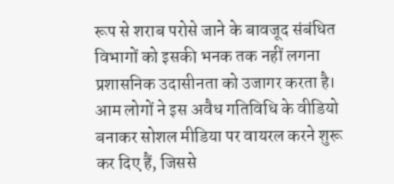रूप से शराब परोसे जाने के बावजूद संबंधित विभागों को इसकी भनक तक नहीं लगना प्रशासनिक उदासीनता को उजागर करता है। आम लोगों ने इस अवैध गतिविधि के वीडियो बनाकर सोशल मीडिया पर वायरल करने शुरू कर दिए हैं, जिससे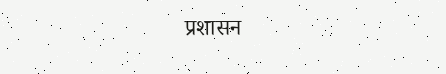प्रशासन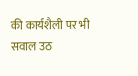की कार्यशैली पर भी सवाल उठ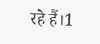रहे हैं।1